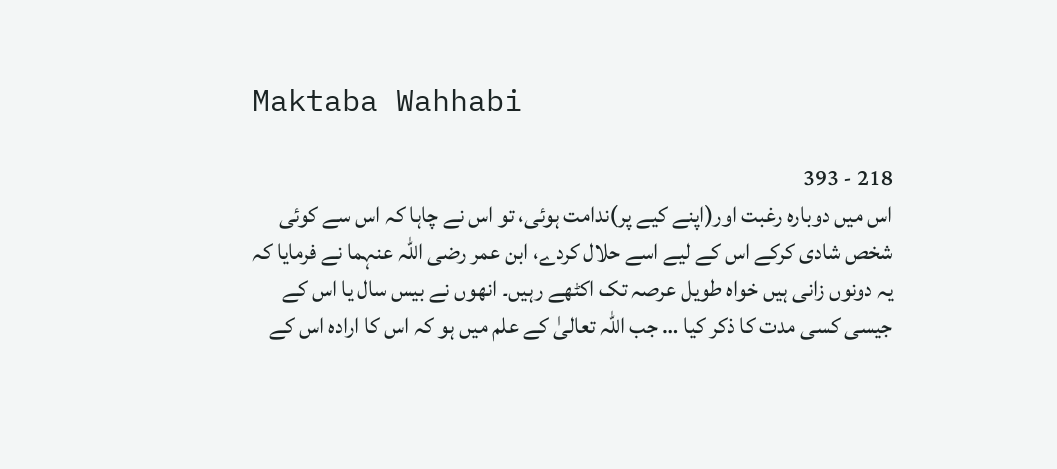Maktaba Wahhabi

218 - 393
اس میں دوبارہ رغبت اور(اپنے کیے پر)ندامت ہوئی، تو اس نے چاہا کہ اس سے کوئی شخص شادی کرکے اس کے لیے اسے حلال کردے، ابن عمر رضی اللہ عنہما نے فرمایا کہ یہ دونوں زانی ہیں خواہ طویل عرصہ تک اکٹھے رہیں۔ انھوں نے بیس سال یا اس کے جیسی کسی مدت کا ذکر کیا … جب اللہ تعالیٰ کے علم میں ہو کہ اس کا ارادہ اس کے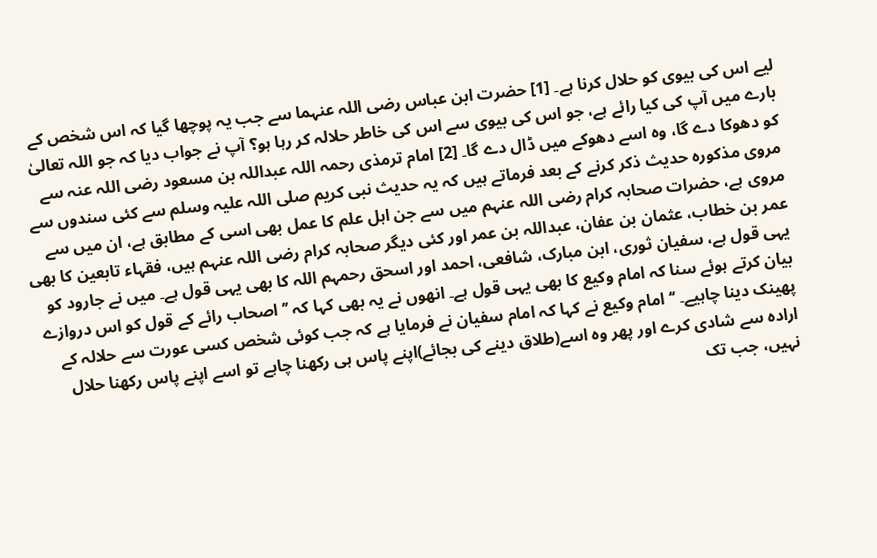لیے اس کی بیوی کو حلال کرنا ہے۔ [1] حضرت ابن عباس رضی اللہ عنہما سے جب یہ پوچھا گیا کہ اس شخص کے بارے میں آپ کی کیا رائے ہے، جو اس کی بیوی سے اس کی خاطر حلالہ کر رہا ہو؟ آپ نے جواب دیا کہ جو اللہ تعالیٰ کو دھوکا دے گا، وہ اسے دھوکے میں ڈال دے گا۔ [2] امام ترمذی رحمہ اللہ عبداللہ بن مسعود رضی اللہ عنہ سے مروی مذکورہ حدیث ذکر کرنے کے بعد فرماتے ہیں کہ یہ حدیث نبی کریم صلی اللہ علیہ وسلم سے کئی سندوں سے مروی ہے، حضرات صحابہ کرام رضی اللہ عنہم میں سے جن اہل علم کا عمل بھی اسی کے مطابق ہے، ان میں سے عمر بن خطاب، عثمان بن عفان، عبداللہ بن عمر اور کئی دیگر صحابہ کرام رضی اللہ عنہم ہیں، فقہاء تابعین کا بھی یہی قول ہے، سفیان ثوری، ابن مبارک، شافعی، احمد اور اسحق رحمہم اللہ کا بھی یہی قول ہے۔ میں نے جارود کو بیان کرتے ہوئے سنا کہ امام وکیع کا بھی یہی قول ہے۔ انھوں نے یہ بھی کہا کہ ’’ اصحاب رائے کے قول کو اس دروازے پھینک دینا چاہیے۔ ‘‘ امام وکیع نے کہا کہ امام سفیان نے فرمایا ہے کہ جب کوئی شخص کسی عورت سے حلالہ کے ارادہ سے شادی کرے اور پھر وہ اسے(طلاق دینے کی بجائے)اپنے پاس ہی رکھنا چاہے تو اسے اپنے پاس رکھنا حلال نہیں، جب تک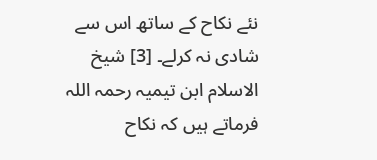نئے نکاح کے ساتھ اس سے شادی نہ کرلے۔ [3] شیخ الاسلام ابن تیمیہ رحمہ اللہ فرماتے ہیں کہ نکاح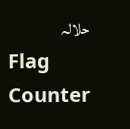حلالہ
Flag Counter